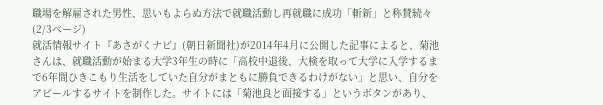職場を解雇された男性、思いもよらぬ方法で就職活動し再就職に成功「斬新」と称賛続々 (2/3ページ)
就活情報サイト『あさがくナビ』(朝日新聞社)が2014年4月に公開した記事によると、菊池さんは、就職活動が始まる大学3年生の時に「高校中退後、大検を取って大学に入学するまで6年間ひきこもり生活をしていた自分がまともに勝負できるわけがない」と思い、自分をアピールするサイトを制作した。サイトには「菊池良と面接する」というボタンがあり、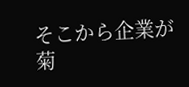そこから企業が菊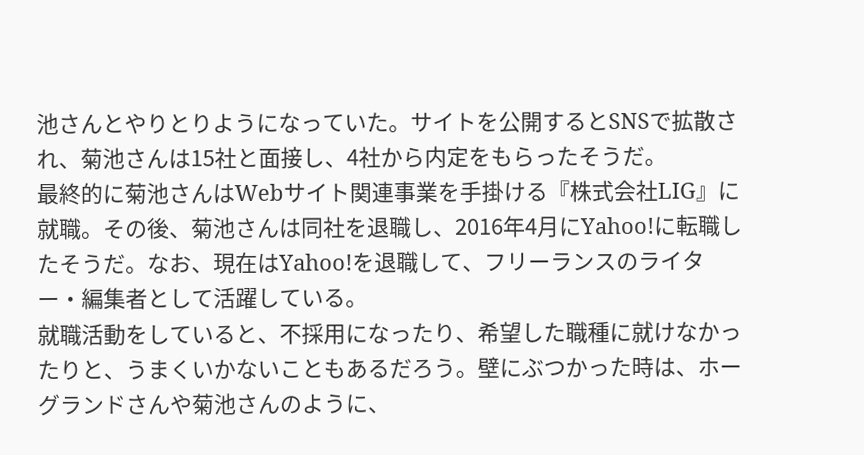池さんとやりとりようになっていた。サイトを公開するとSNSで拡散され、菊池さんは15社と面接し、4社から内定をもらったそうだ。
最終的に菊池さんはWebサイト関連事業を手掛ける『株式会社LIG』に就職。その後、菊池さんは同社を退職し、2016年4月にYahoo!に転職したそうだ。なお、現在はYahoo!を退職して、フリーランスのライター・編集者として活躍している。
就職活動をしていると、不採用になったり、希望した職種に就けなかったりと、うまくいかないこともあるだろう。壁にぶつかった時は、ホーグランドさんや菊池さんのように、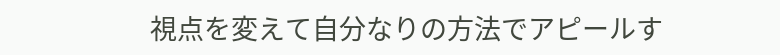視点を変えて自分なりの方法でアピールす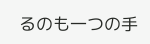るのも一つの手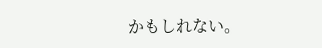かもしれない。